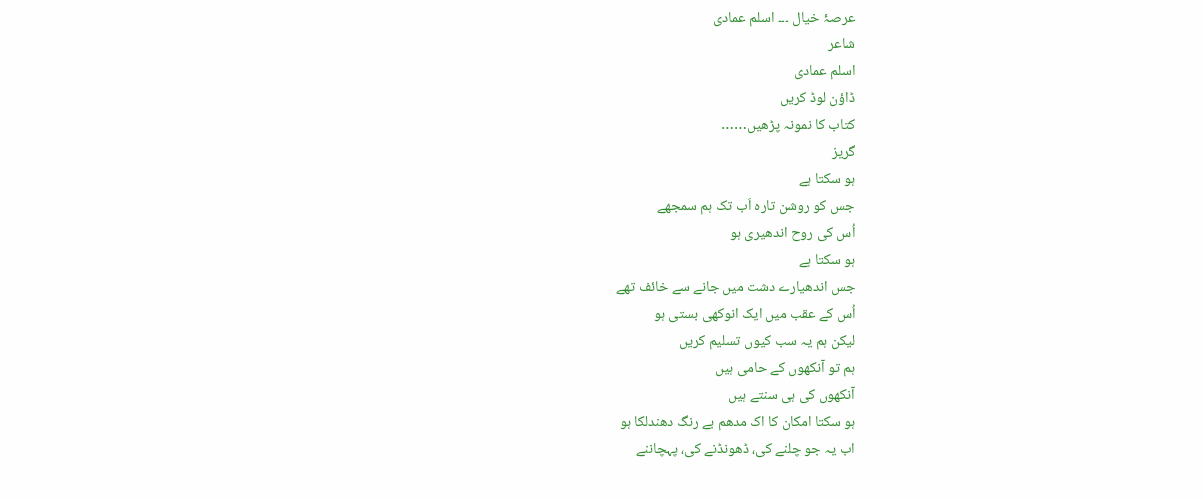عرصۂ خیال ۔۔۔ اسلم عمادی
شاعر
اسلم عمادی
ڈاؤن لوڈ کریں
کتاب کا نمونہ پڑھیں……
گریز
ہو سکتا ہے
جس کو روشن تارہ اَب تک ہم سمجھے
اُس کی روح اندھیری ہو
ہو سکتا ہے
جس اندھیارے دشت میں جانے سے خائف تھے
اُس کے عقب میں ایک انوکھی بستی ہو
لیکن ہم یہ سب کیوں تسلیم کریں
ہم تو آنکھوں کے حامی ہیں
آنکھوں کی ہی سنتے ہیں
ہو سکتا امکان کا اک مدھم بے رنگ دھندلکا ہو
اب یہ جو چلنے کی، ڈھونڈنے کی، پہچاننے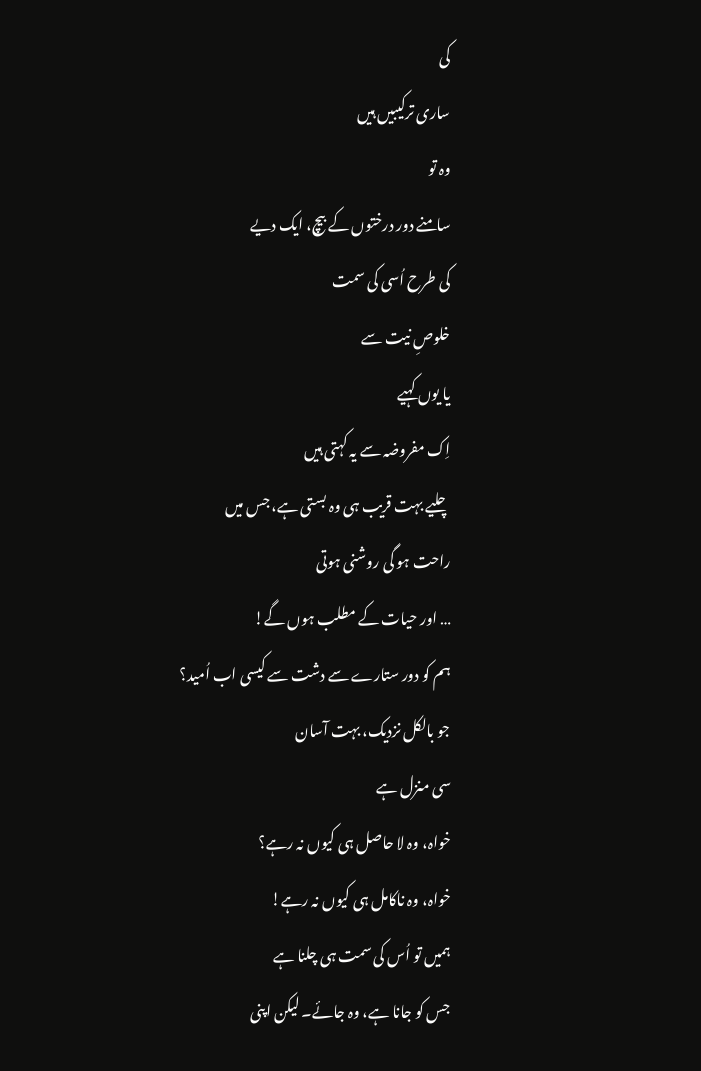کی
ساری ترکیبیں ہیں
وہ تو
سامنے دور درختوں کے بیچ، ایک دیے
کی طرح اُسی کی سمت
خلوصِ نیت سے
یا یوں کہیے
اِک مفروضہ سے یہ کہتی ہیں
چلیے بہت قریب ہی وہ بستی ہے، جس میں
راحت ہو گی روشنی ہوتی
… اور حیات کے مطلب ہوں گے!
ہم کو دور ستارے سے دشت سے کیسی اب اُمید؟
جو بالکل نزدیک، بہت آسان
سی منزل ہے
خواہ، وہ لا حاصل ہی کیوں نہ رہے؟
خواہ، وہ ناکامل ہی کیوں نہ رہے!
ہمیں تو اُس کی سمت ہی چلنا ہے
جس کو جانا ہے، وہ جائے۔ لیکن اپنی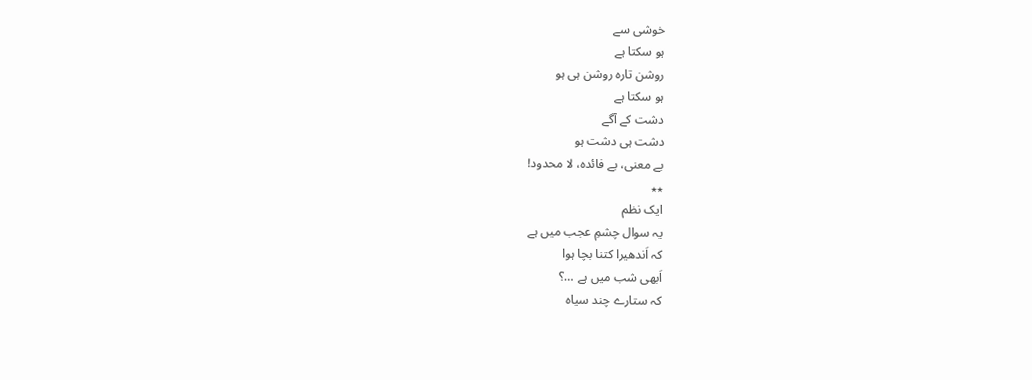خوشی سے
ہو سکتا ہے
روشن تارہ روشن ہی ہو
ہو سکتا ہے
دشت کے آگے
دشت ہی دشت ہو
بے معنی، بے فائدہ، لا محدود!
٭٭
ایک نظم
یہ سوال چشمِ عجب میں ہے
کہ اَندھیرا کتنا بچا ہوا
اَبھی شب میں ہے …؟
کہ ستارے چند سیاہ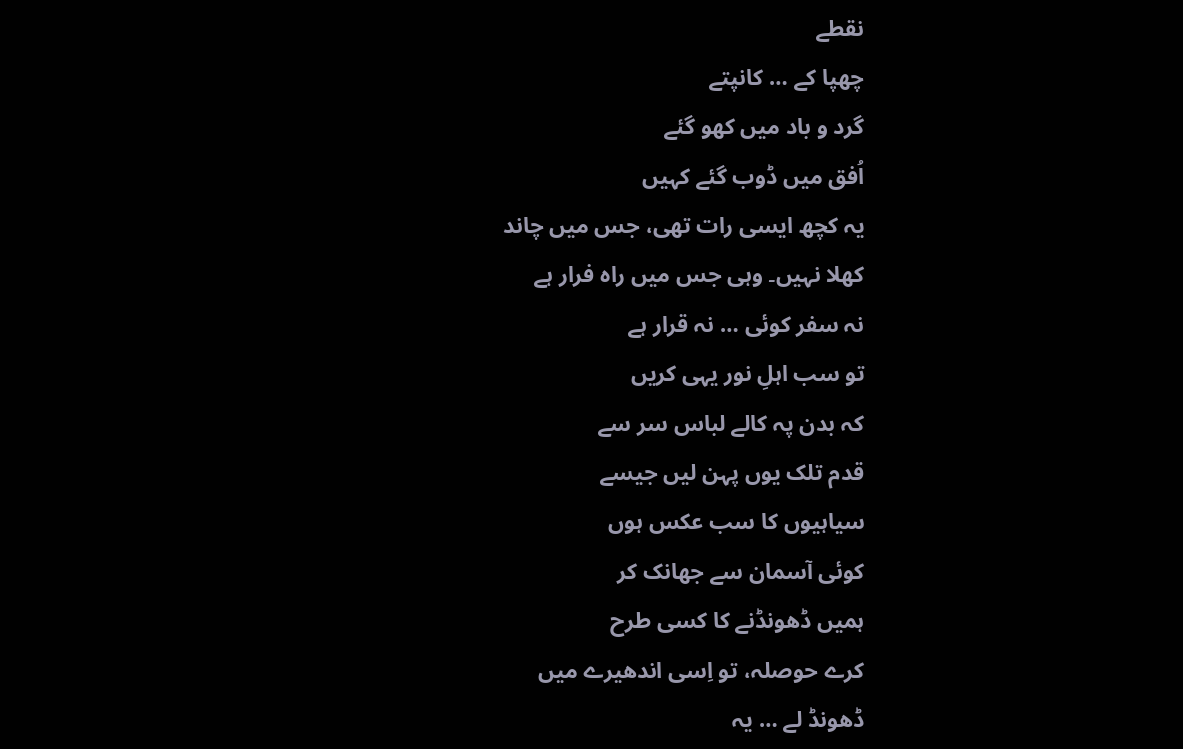نقطے
چھپا کے … کانپتے
گرد و باد میں کھو گئے
اُفق میں ڈوب گئے کہیں
یہ کچھ ایسی رات تھی، جس میں چاند
کھلا نہیں۔ وہی جس میں راہ فرار ہے
نہ سفر کوئی … نہ قرار ہے
تو سب اہلِ نور یہی کریں
کہ بدن پہ کالے لباس سر سے
قدم تلک یوں پہن لیں جیسے
سیاہیوں کا سب عکس ہوں
کوئی آسمان سے جھانک کر
ہمیں ڈھونڈنے کا کسی طرح
کرے حوصلہ، تو اِسی اندھیرے میں
ڈھونڈ لے … یہ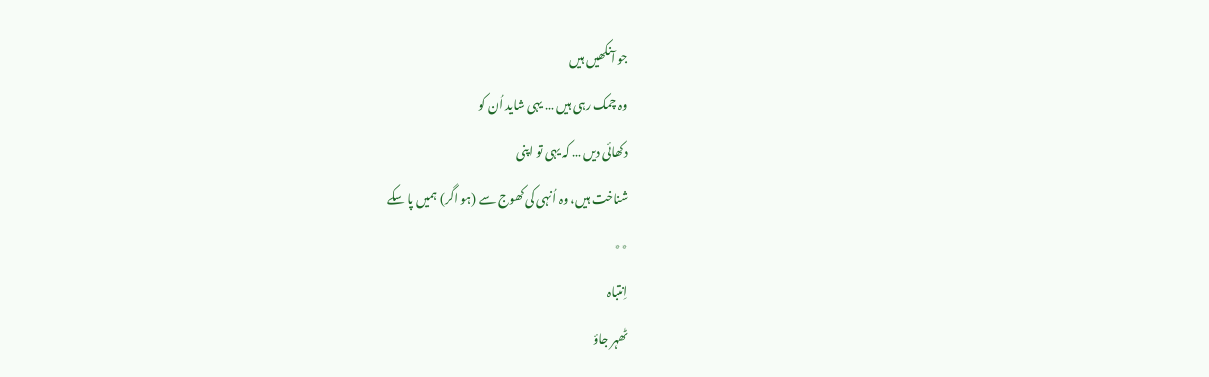جو آنکھیں ہیں
وہ چمک رہی ہیں … یہی شاید اُن کو
دکھائی دیں … کہ یہی تو اپنی
شناخت ہیں، وہ اُنہی کی کھوج سے (ہو اگر) ہمیں پا سکے
٭٭
اِنتباہ
ٹھہر جاؤ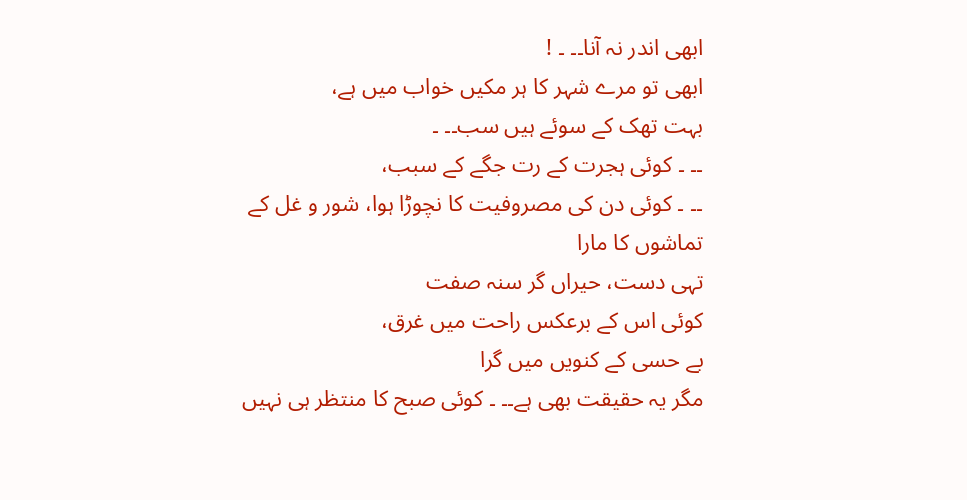ابھی اندر نہ آنا۔۔ ۔ !
ابھی تو مرے شہر کا ہر مکیں خواب میں ہے،
بہت تھک کے سوئے ہیں سب۔۔ ۔
۔۔ ۔ کوئی ہجرت کے رت جگے کے سبب،
۔۔ ۔ کوئی دن کی مصروفیت کا نچوڑا ہوا، شور و غل کے تماشوں کا مارا
تہی دست، حیراں گر سنہ صفت
کوئی اس کے برعکس راحت میں غرق،
بے حسی کے کنویں میں گرا
مگر یہ حقیقت بھی ہے۔۔ ۔ کوئی صبح کا منتظر ہی نہیں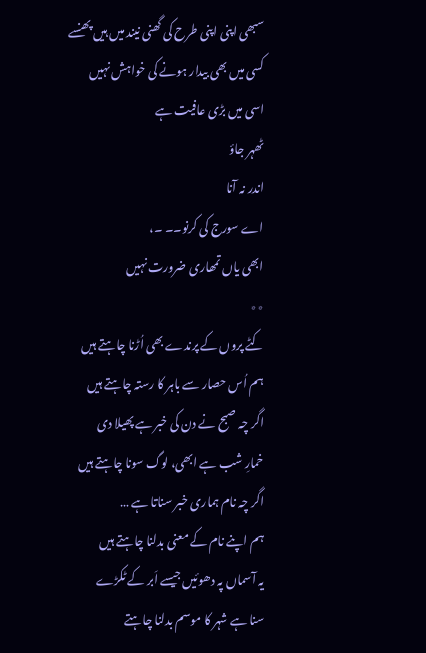سبھی اپنی اپنی طرح کی گھنی نیند میں ہیں پھنسے
کسی میں بھی بیدار ہونے کی خواہش نہیں
اسی میں بڑی عافیت ہے
ٹھہر جاؤ
اندر نہ آنا
اے سورج کی کرنو۔۔ ۔،
ابھی یاں تمھاری ضرورت نہیں
٭٭
کٹے پروں کے پرندے بھی اُڑنا چاہتے ہیں
ہم اُس حصار سے باہر کا رستہ چاہتے ہیں
اگر چہ صبح نے دن کی خبر ہے پھیلا دی
خمارِ شب ہے ابھی، لوگ سونا چاہتے ہیں
اگر چہ نام ہماری خبر سناتا ہے …
ہم اپنے نام کے معنی بدلنا چاہتے ہیں
یہ آسماں پہ دھوئیں جیسے اَبر کے ٹکڑے
سنا ہے شہر کا موسم بدلنا چاہتے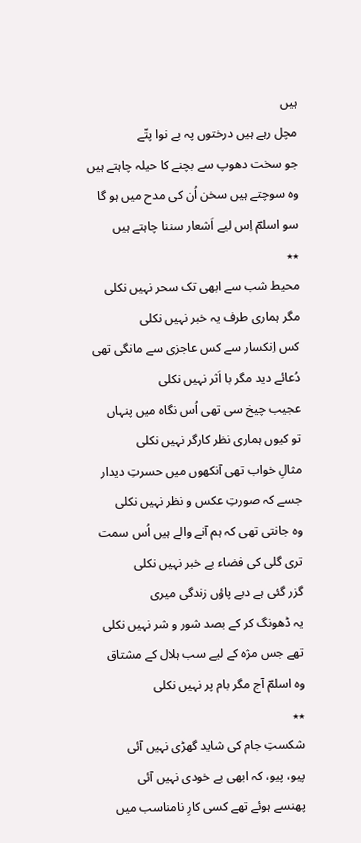ہیں
مچل رہے ہیں درختوں پہ بے نوا پتّے
جو سخت دھوپ سے بچنے کا حیلہ چاہتے ہیں
وہ سوچتے ہیں سخن اُن کی مدح میں ہو گا
سو اسلمؔ اِس لیے اَشعار سننا چاہتے ہیں
٭٭
محیط شب سے ابھی تک سحر نہیں نکلی
مگر ہماری طرف یہ خبر نہیں نکلی
کس اِنکسار سے کس عاجزی سے مانگی تھی
دُعائے دید مگر با اَثر نہیں نکلی
عجیب چیخ سی تھی اُس نگاہ میں پنہاں
تو کیوں ہماری نظر کارگر نہیں نکلی
مثالِ خواب تھی آنکھوں میں حسرتِ دیدار
جسے کہ صورتِ عکس و نظر نہیں نکلی
وہ جانتی تھی کہ ہم آنے والے ہیں اُس سمت
تری گلی کی فضاء بے خبر نہیں نکلی
گزر گئی ہے دبے پاؤں زندگی میری
یہ ڈھونگ کر کے بصد شور و شر نہیں نکلی
تھے جس مژہ کے لیے سب ہلال کے مشتاق
وہ اسلمؔ آج مگر بام پر نہیں نکلی
٭٭
شکستِ جام کی شاید گھڑی نہیں آئی
پیو، پیو، کہ ابھی بے خودی نہیں آئی
پھنسے ہوئے تھے کسی کارِ نامناسب میں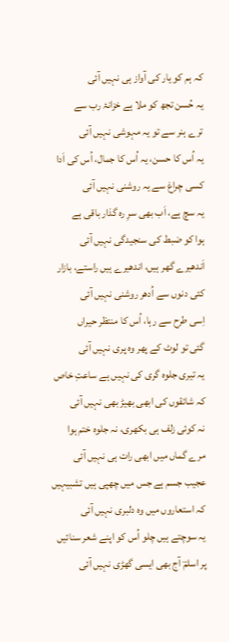کہ ہم کو یار کی آواز ہی نہیں آئی
یہ حُسن تجھ کو ملا ہے خزانۂ رب سے
ترے ہنر سے تو یہ مہوشی نہیں آئی
یہ اُس کا حسن، یہ اُس کا جمال، اُس کی اَدا
کسی چراغ سے یہ روشنی نہیں آئی
یہ سچ ہے، اَب بھی سرِ رہ گذار باقی ہے
ہوا کو ضبط کی سنجیدگی نہیں آئی
اَندھیرے گھر ہیں، اندھیرے ہیں راستے، بازار
کئی دنوں سے اُدھر روشنی نہیں آئی
اِسی طرح سے رہا، اُس کا منتظر حیراں
گئی تو لوٹ کے پھر وہ پری نہیں آئی
یہ تیری جلوہ گری کی نہیں ہے ساعتِ خاص
کہ شائقوں کی ابھی بھیڑ بھی نہیں آئی
نہ کوئی زلف ہی بکھری، نہ جلوہ ختم ہوا
مرے گماں میں ابھی رات ہی نہیں آئی
عجیب جسم ہے جس میں چھپی ہیں تشبیہیں
کہ استعاروں میں وہ دلبری نہیں آئی
یہ سوچتے ہیں چلو اُس کو اپنے شعر سنائیں
پر اسلمؔ آج بھی ایسی گھڑی نہیں آئی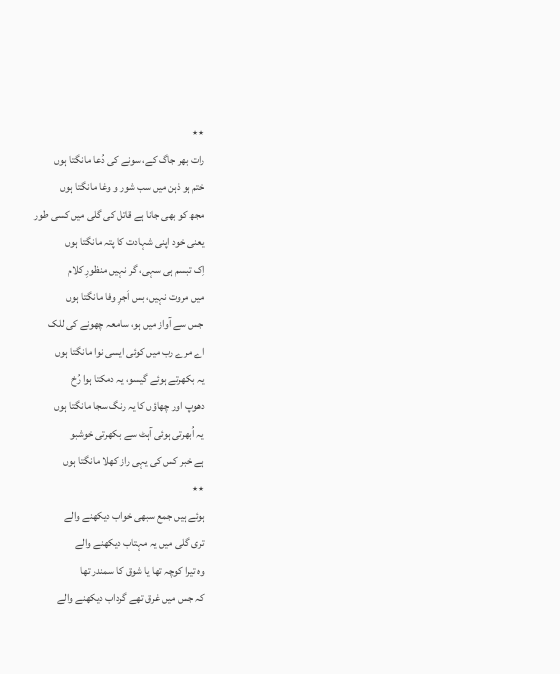٭٭
رات بھر جاگ کے، سونے کی دُعا مانگتا ہوں
ختم ہو ذہن میں سب شور و وغا مانگتا ہوں
مجھ کو بھی جانا ہے قاتل کی گلی میں کسی طور
یعنی خود اپنی شہادت کا پتہ مانگتا ہوں
اِک تبسم ہی سہی، گر نہیں منظورِ کلام
میں مروت نہیں، بس اَجرِ وفا مانگتا ہوں
جس سے آواز میں ہو، سامعہ چھونے کی للک
اے مرے رب میں کوئی ایسی نوا مانگتا ہوں
یہ بکھرتے ہوئے گیسو، یہ دمکتا ہوا رُخ
دھوپ اور چھاؤں کا یہ رنگ سجا مانگتا ہوں
یہ اُبھرتی ہوئی آہٹ سے بکھرتی خوشبو
ہے خبر کس کی یہی راز کھلا مانگتا ہوں
٭٭
ہوئے ہیں جمع سبھی خواب دیکھنے والے
تری گلی میں یہ مہتاب دیکھنے والے
وہ تیرا کوچہ تھا یا شوق کا سمندر تھا
کہ جس میں غرق تھے گرداب دیکھنے والے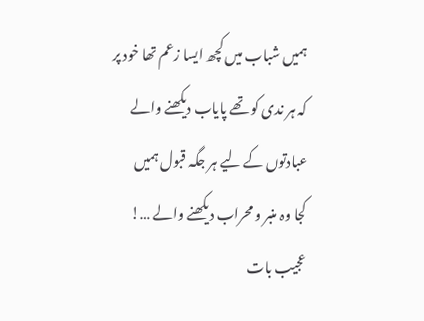ہمیں شباب میں کچھ ایسا زعم تھا خود پر
کہ ہر ندی کو تھے پایاب دیکھنے والے
عبادتوں کے لیے ہر جگہ قبول ہمیں
کجا وہ منبر و محراب دیکھنے والے …!
عجیب بات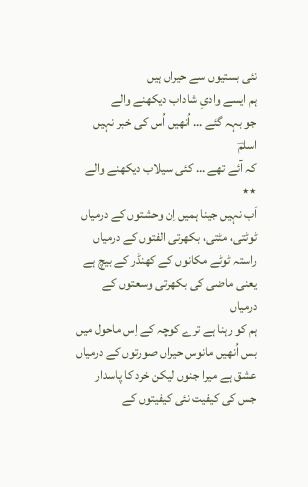نئی بستیوں سے حیراں ہیں
ہم ایسے وادیِ شاداب دیکھنے والے
جو بہہ گئے … اُنھیں اُس کی خبر نہیں اسلمؔ
کہ آئے تھے … کئی سیلاب دیکھنے والے
٭٭
اَب نہیں جینا ہمیں اِن وحشتوں کے درمیاں
ٹوٹتی، مٹتی، بکھرتی الفتوں کے درمیاں
راستہ ٹوٹے مکانوں کے کھنڈر کے بیچ ہے
یعنی ماضی کی بکھرتی وسعتوں کے درمیاں
ہم کو رہنا ہے ترے کوچہ کے اِس ماحول میں
بس اُنھیں مانوس حیراں صورتوں کے درمیاں
عشق ہے میرا جنوں لیکن خرد کا پاسدار
جس کی کیفیت نئی کیفیتوں کے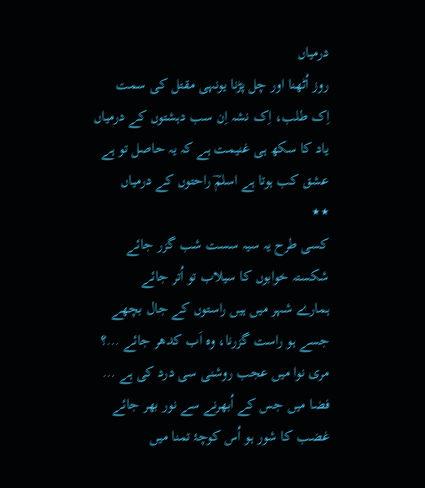درمیاں
روز اُٹھنا اور چل پڑنا یونہی مقتل کی سمت
اِک طلب، اِک نشہ اِن سب دہشتوں کے درمیاں
یاد کا سکھ ہی غنیمت ہے کہ یہ حاصل تو ہے
عشق کب ہوتا ہے اسلمؔ راحتوں کے درمیاں
٭٭
کسی طرح یہ سیہ سست شب گزر جائے
شکستہ خوابوں کا سیلاب تو اُتر جائے
ہمارے شہر میں ہیں راستوں کے جال بچھے
جسے ہو راست گزرنا، وہ اَب کدھر جائے …؟
مری نوا میں عجب روشنی سی درد کی ہے …
فضا میں جس کے اُبھرنے سے نور بھر جائے
غضب کا شور ہو اُس کوچۂ تمنا میں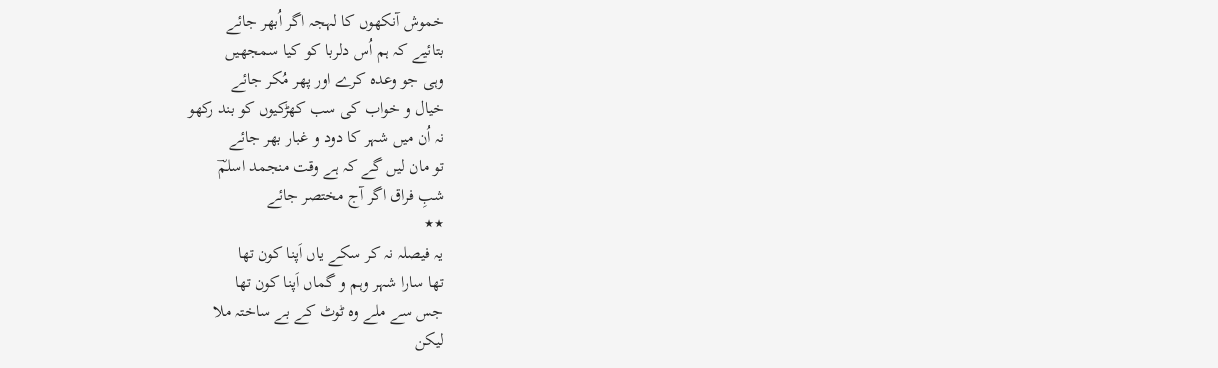خموش آنکھوں کا لہجہ اگر اُبھر جائے
بتائیے کہ ہم اُس دلربا کو کیا سمجھیں
وہی جو وعدہ کرے اور پھر مُکر جائے
خیال و خواب کی سب کھڑکیوں کو بند رکھو
نہ اُن میں شہر کا دود و غبار بھر جائے
تو مان لیں گے کہ ہے وقت منجمد اسلمؔ
شبِ فراق اگر آج مختصر جائے
٭٭
یہ فیصلہ نہ کر سکے یاں اَپنا کون تھا
تھا سارا شہر وہم و گماں اَپنا کون تھا
جس سے ملے وہ ٹوٹ کے بے ساختہ ملا
لیکن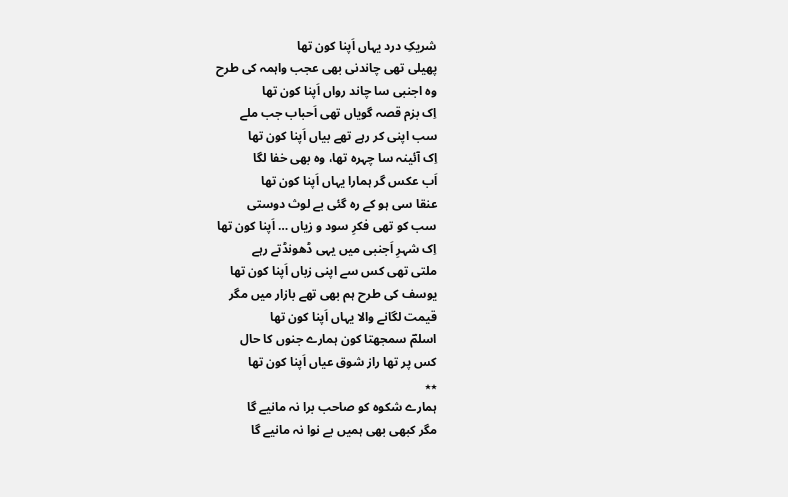شریکِ درد یہاں اَپنا کون تھا
پھیلی تھی چاندنی بھی عجب واہمہ کی طرح
وہ اجنبی سا چاند رواں اَپنا کون تھا
اِک بزم قصہ گویاں تھی اَحباب جب ملے
سب اپنی کر رہے تھے بیاں اَپنا کون تھا
اِک آئینہ سا چہرہ تھا، وہ بھی خفا لگا
اَب عکس گر ہمارا یہاں اَپنا کون تھا
عنقا سی ہو کے رہ گئی بے لوث دوستی
سب کو تھی فکرِ سود و زیاں … اَپنا کون تھا
اِک شہرِ اَجنبی میں یہی ڈھونڈتے رہے
ملتی تھی کس سے اپنی زباں اَپنا کون تھا
یوسف کی طرح ہم بھی تھے بازار میں مگر
قیمت لگانے والا یہاں اَپنا کون تھا
اسلمؔ سمجھتا کون ہمارے جنوں کا حال
کس پر تھا راز شوق عیاں اَپنا کون تھا
٭٭
ہمارے شکوہ کو صاحب برا نہ مانیے گا
مگر کبھی بھی ہمیں بے نوا نہ مانیے گا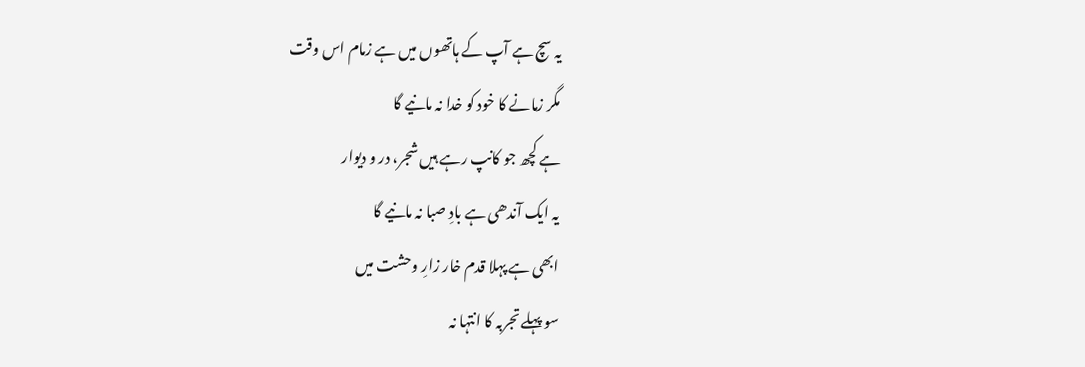یہ سچ ہے آپ کے ہاتھوں میں ہے زمام اس وقت
مگر زمانے کا خود کو خدا نہ مانیے گا
ہے کچھ جو کانپ رہے ہیں شجر، در و دیوار
یہ ایک آندھی ہے بادِ صبا نہ مانیے گا
ابھی ہے پہلا قدم خار زارِ وحشت میں
سو پہلے تجربہ کا انتہا نہ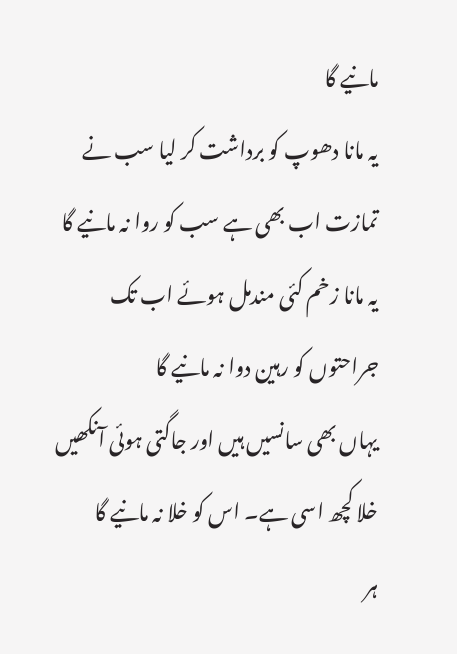مانیے گا
یہ مانا دھوپ کو برداشت کر لیا سب نے
تمازت اب بھی ہے سب کو روا نہ مانیے گا
یہ مانا زخم کئی مندمل ہوئے اب تک
جراحتوں کو رہین دوا نہ مانیے گا
یہاں بھی سانسیں ہیں اور جاگتی ہوئی آنکھیں
خلا کچھ اسی ہے۔ اس کو خلا نہ مانیے گا
ہر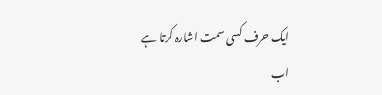ایک حرف کسی سمت اشارہ کرتا ہے
اب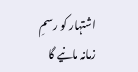اشتہار کو رسمِ زمانہ مانیے گا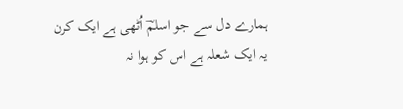ہمارے دل سے جو اسلمؔ اُٹھی ہے ایک کرن
یہ ایک شعلہ ہے اس کو ہوا نہ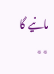مانیے گا
٭٭